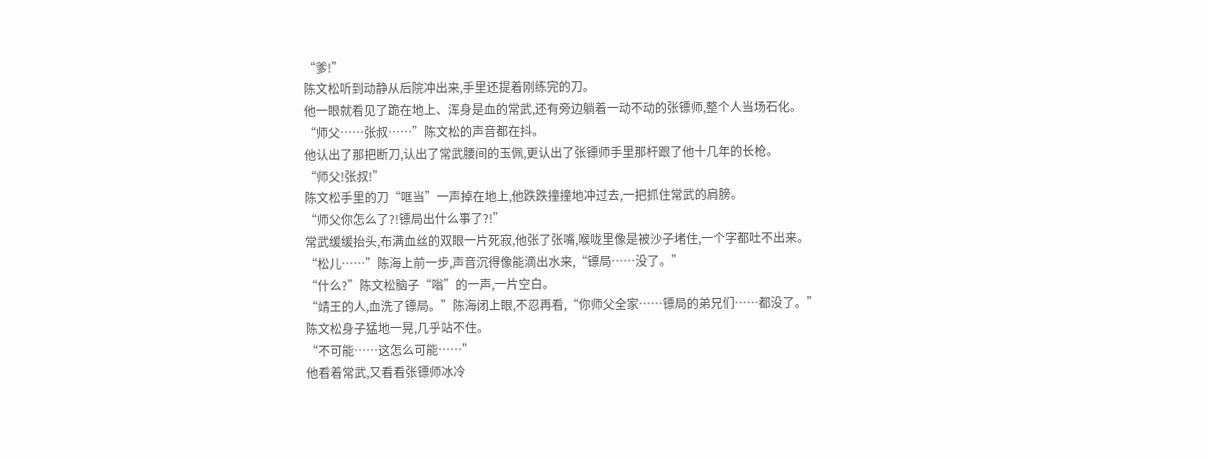“爹!”
陈文松听到动静从后院冲出来,手里还提着刚练完的刀。
他一眼就看见了跪在地上、浑身是血的常武,还有旁边躺着一动不动的张镖师,整个人当场石化。
“师父……张叔……”陈文松的声音都在抖。
他认出了那把断刀,认出了常武腰间的玉佩,更认出了张镖师手里那杆跟了他十几年的长枪。
“师父!张叔!”
陈文松手里的刀“哐当”一声掉在地上,他跌跌撞撞地冲过去,一把抓住常武的肩膀。
“师父你怎么了?!镖局出什么事了?!”
常武缓缓抬头,布满血丝的双眼一片死寂,他张了张嘴,喉咙里像是被沙子堵住,一个字都吐不出来。
“松儿……”陈海上前一步,声音沉得像能滴出水来,“镖局……没了。”
“什么?”陈文松脑子“嗡”的一声,一片空白。
“靖王的人,血洗了镖局。”陈海闭上眼,不忍再看,“你师父全家……镖局的弟兄们……都没了。”
陈文松身子猛地一晃,几乎站不住。
“不可能……这怎么可能……”
他看着常武,又看看张镖师冰冷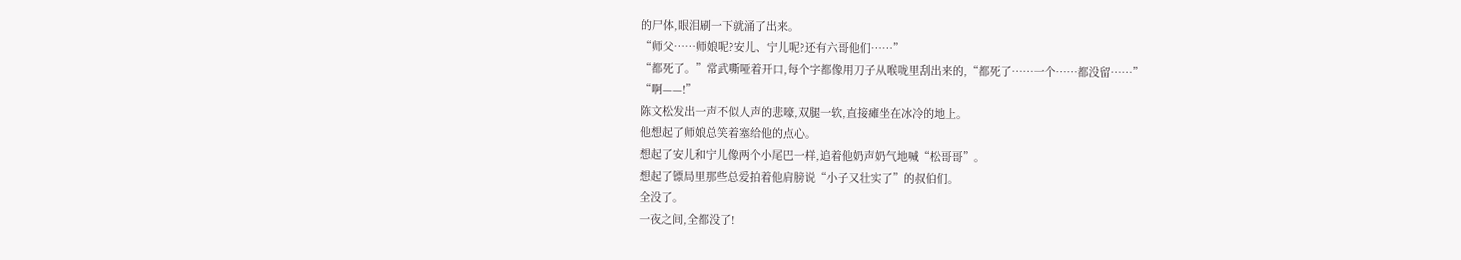的尸体,眼泪刷一下就涌了出来。
“师父……师娘呢?安儿、宁儿呢?还有六哥他们……”
“都死了。”常武嘶哑着开口,每个字都像用刀子从喉咙里刮出来的,“都死了……一个……都没留……”
“啊——!”
陈文松发出一声不似人声的悲嚎,双腿一软,直接瘫坐在冰冷的地上。
他想起了师娘总笑着塞给他的点心。
想起了安儿和宁儿像两个小尾巴一样,追着他奶声奶气地喊“松哥哥”。
想起了镖局里那些总爱拍着他肩膀说“小子又壮实了”的叔伯们。
全没了。
一夜之间,全都没了!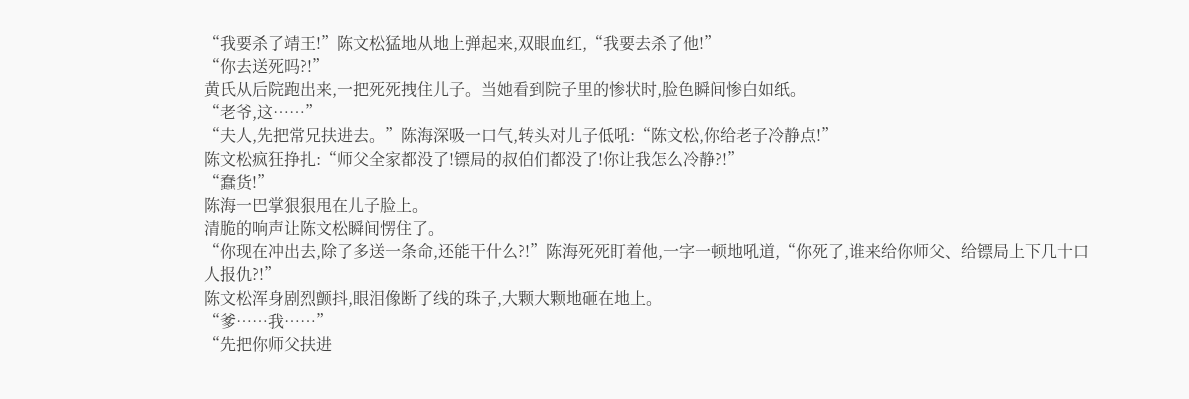“我要杀了靖王!”陈文松猛地从地上弹起来,双眼血红,“我要去杀了他!”
“你去送死吗?!”
黄氏从后院跑出来,一把死死拽住儿子。当她看到院子里的惨状时,脸色瞬间惨白如纸。
“老爷,这……”
“夫人,先把常兄扶进去。”陈海深吸一口气,转头对儿子低吼:“陈文松,你给老子冷静点!”
陈文松疯狂挣扎:“师父全家都没了!镖局的叔伯们都没了!你让我怎么冷静?!”
“蠢货!”
陈海一巴掌狠狠甩在儿子脸上。
清脆的响声让陈文松瞬间愣住了。
“你现在冲出去,除了多送一条命,还能干什么?!”陈海死死盯着他,一字一顿地吼道,“你死了,谁来给你师父、给镖局上下几十口人报仇?!”
陈文松浑身剧烈颤抖,眼泪像断了线的珠子,大颗大颗地砸在地上。
“爹……我……”
“先把你师父扶进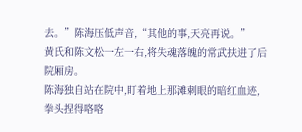去。”陈海压低声音,“其他的事,天亮再说。”
黄氏和陈文松一左一右,将失魂落魄的常武扶进了后院厢房。
陈海独自站在院中,盯着地上那滩刺眼的暗红血迹,拳头捏得咯咯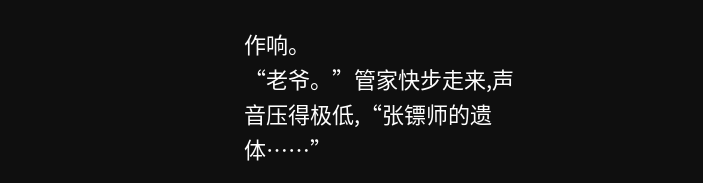作响。
“老爷。”管家快步走来,声音压得极低,“张镖师的遗体……”